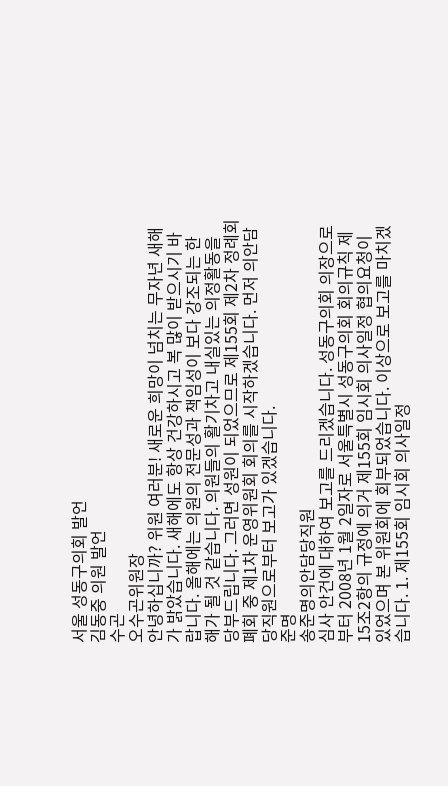서울 성동구의회 발언
김동중 의원 발언
수곤
오수곤위원장
안녕하십니까? 위원 여러분! 새로운 희망이 넘치는 무자년 새해가 밝았습니다. 새해에도 항상 건강하시고 복 많이 받으시기 바랍니다. 올해에는 의원의 전문성과 책임성이 보다 강조되는 한 해가 될 것 같습니다. 의원들의 활기차고 내실있는 의정활동을 당부드립니다. 그러면 성원이 되었으므로 제155회 제2차 정례회 폐회 중 제1차 운영위원회 회의를 시작하겠습니다. 먼저 의안담당직원으로부터 보고가 있겠습니다.
준명
송준명의안담당직원
심사 안건에 대하여 보고를 드리겠습니다. 성동구의회 의장으로부터 2008년 1월 2일자로 서울특별시 성동구의회 회의규칙 제15조2항의 규정에 의거 제155회 임시회 의사일정 협의요청이 있었으며 본 위원회에 회부되었습니다. 이상으로 보고를 마치겠습니다. 1. 제155회 임시회 의사일정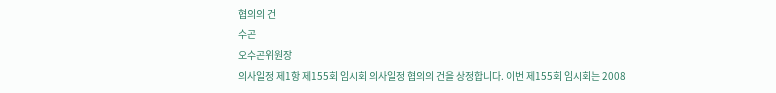협의의 건
수곤
오수곤위원장
의사일정 제1항 제155회 임시회 의사일정 협의의 건을 상정합니다. 이번 제155회 임시회는 2008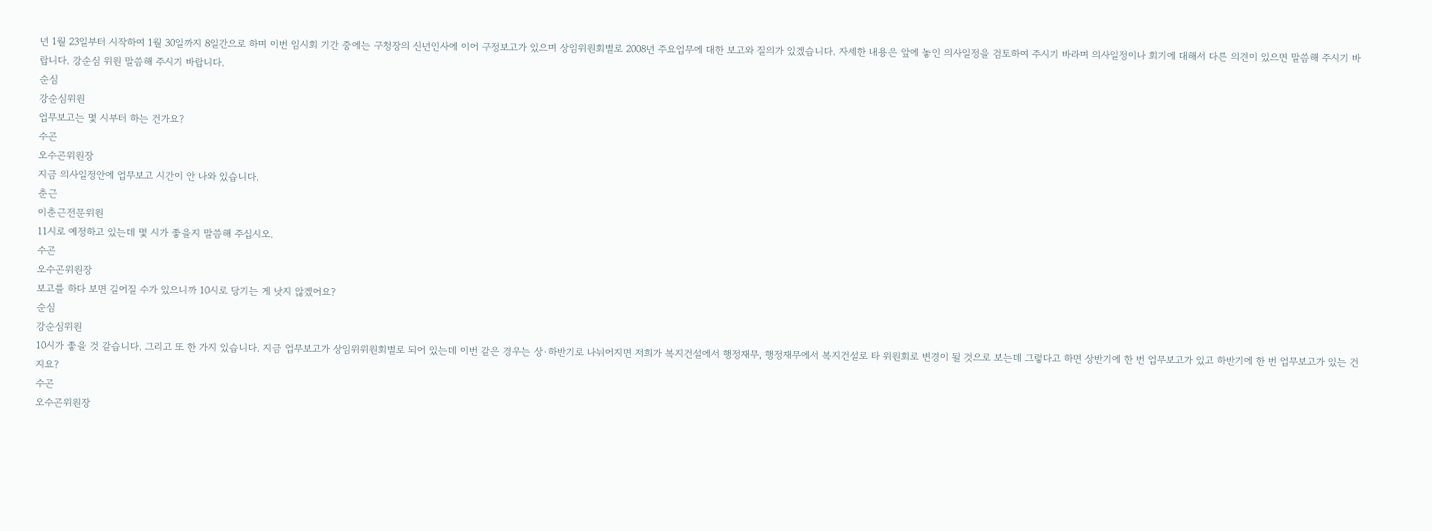년 1월 23일부터 시작하여 1월 30일까지 8일간으로 하며 이번 임시회 기간 중에는 구청장의 신년인사에 이어 구정보고가 있으며 상임위원회별로 2008년 주요업무에 대한 보고와 질의가 있겠습니다. 자세한 내용은 앞에 놓인 의사일정을 검토하여 주시기 바라며 의사일정이나 회기에 대해서 다른 의견이 있으면 말씀해 주시기 바랍니다. 강순심 위원 말씀해 주시기 바랍니다.
순심
강순심위원
업무보고는 몇 시부터 하는 건가요?
수곤
오수곤위원장
지금 의사일정안에 업무보고 시간이 안 나와 있습니다.
춘근
이춘근전문위원
11시로 예정하고 있는데 몇 시가 좋을지 말씀해 주십시오.
수곤
오수곤위원장
보고를 하다 보면 길어질 수가 있으니까 10시로 당기는 게 낫지 않겠어요?
순심
강순심위원
10시가 좋을 것 같습니다. 그리고 또 한 가지 있습니다. 지금 업무보고가 상임위위원회별로 되어 있는데 이번 같은 경우는 상·하반기로 나뉘어지면 저희가 복지건설에서 행정재무, 행정재무에서 복지건설로 타 위원회로 변경이 될 것으로 보는데 그렇다고 하면 상반기에 한 번 업무보고가 있고 하반기에 한 번 업무보고가 있는 건지요?
수곤
오수곤위원장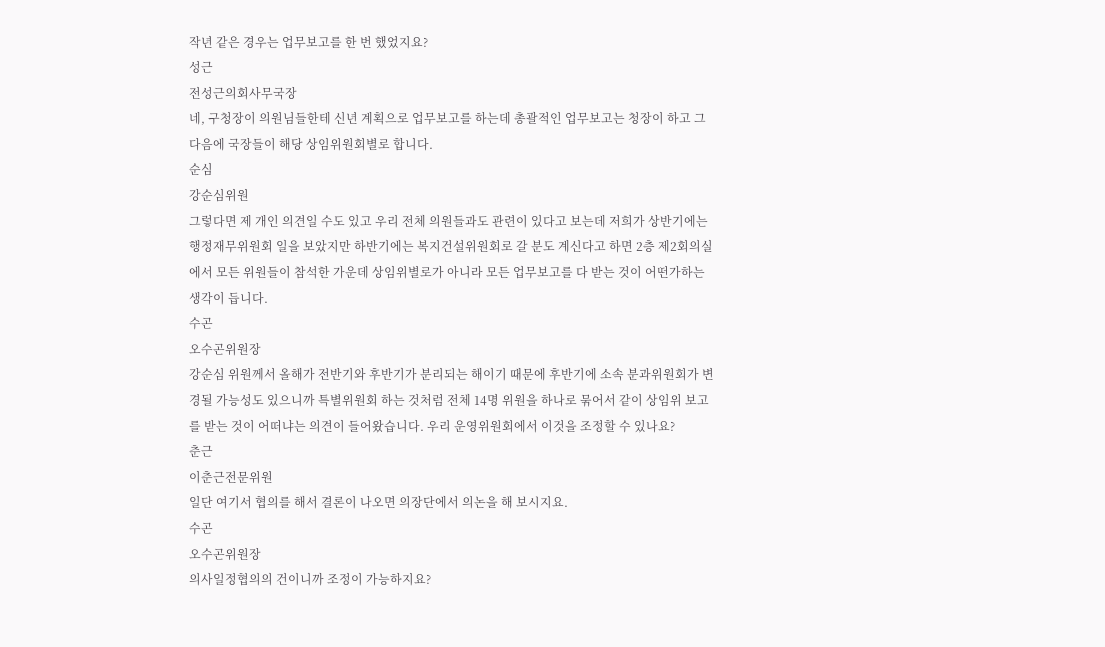작년 같은 경우는 업무보고를 한 번 했었지요?
성근
전성근의회사무국장
네, 구청장이 의원님들한테 신년 계획으로 업무보고를 하는데 총괄적인 업무보고는 청장이 하고 그 다음에 국장들이 해당 상임위원회별로 합니다.
순심
강순심위원
그렇다면 제 개인 의견일 수도 있고 우리 전체 의원들과도 관련이 있다고 보는데 저희가 상반기에는 행정재무위원회 일을 보았지만 하반기에는 복지건설위원회로 갈 분도 계신다고 하면 2층 제2회의실에서 모든 위원들이 참석한 가운데 상임위별로가 아니라 모든 업무보고를 다 받는 것이 어떤가하는 생각이 듭니다.
수곤
오수곤위원장
강순심 위원께서 올해가 전반기와 후반기가 분리되는 해이기 때문에 후반기에 소속 분과위원회가 변경될 가능성도 있으니까 특별위원회 하는 것처럼 전체 14명 위원을 하나로 묶어서 같이 상임위 보고를 받는 것이 어떠냐는 의견이 들어왔습니다. 우리 운영위원회에서 이것을 조정할 수 있나요?
춘근
이춘근전문위원
일단 여기서 협의를 해서 결론이 나오면 의장단에서 의논을 해 보시지요.
수곤
오수곤위원장
의사일정협의의 건이니까 조정이 가능하지요?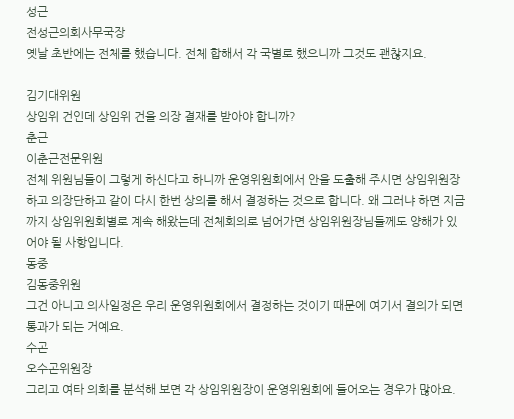성근
전성근의회사무국장
옛날 초반에는 전체를 했습니다. 전체 합해서 각 국별로 했으니까 그것도 괜찮지요.

김기대위원
상임위 건인데 상임위 건을 의장 결재를 받아야 합니까?
춘근
이춘근전문위원
전체 위원님들이 그렇게 하신다고 하니까 운영위원회에서 안을 도출해 주시면 상임위원장하고 의장단하고 같이 다시 한번 상의를 해서 결정하는 것으로 합니다. 왜 그러냐 하면 지금까지 상임위원회별로 계속 해왔는데 전체회의로 넘어가면 상임위원장님들께도 양해가 있어야 될 사항입니다.
동중
김동중위원
그건 아니고 의사일정은 우리 운영위원회에서 결정하는 것이기 때문에 여기서 결의가 되면 통과가 되는 거예요.
수곤
오수곤위원장
그리고 여타 의회를 분석해 보면 각 상임위원장이 운영위원회에 들어오는 경우가 많아요.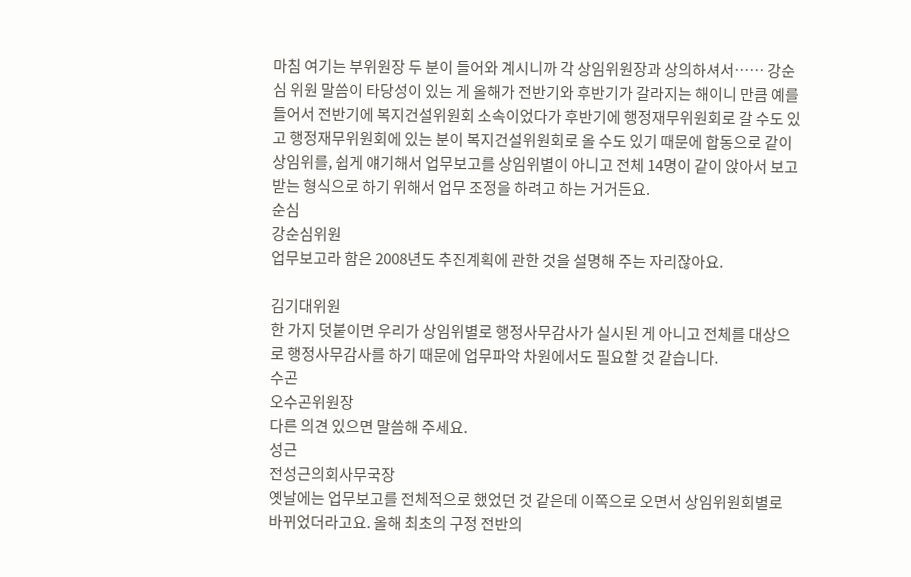마침 여기는 부위원장 두 분이 들어와 계시니까 각 상임위원장과 상의하셔서…… 강순심 위원 말씀이 타당성이 있는 게 올해가 전반기와 후반기가 갈라지는 해이니 만큼 예를 들어서 전반기에 복지건설위원회 소속이었다가 후반기에 행정재무위원회로 갈 수도 있고 행정재무위원회에 있는 분이 복지건설위원회로 올 수도 있기 때문에 합동으로 같이 상임위를, 쉽게 얘기해서 업무보고를 상임위별이 아니고 전체 14명이 같이 앉아서 보고받는 형식으로 하기 위해서 업무 조정을 하려고 하는 거거든요.
순심
강순심위원
업무보고라 함은 2008년도 추진계획에 관한 것을 설명해 주는 자리잖아요.

김기대위원
한 가지 덧붙이면 우리가 상임위별로 행정사무감사가 실시된 게 아니고 전체를 대상으로 행정사무감사를 하기 때문에 업무파악 차원에서도 필요할 것 같습니다.
수곤
오수곤위원장
다른 의견 있으면 말씀해 주세요.
성근
전성근의회사무국장
옛날에는 업무보고를 전체적으로 했었던 것 같은데 이쪽으로 오면서 상임위원회별로 바뀌었더라고요. 올해 최초의 구정 전반의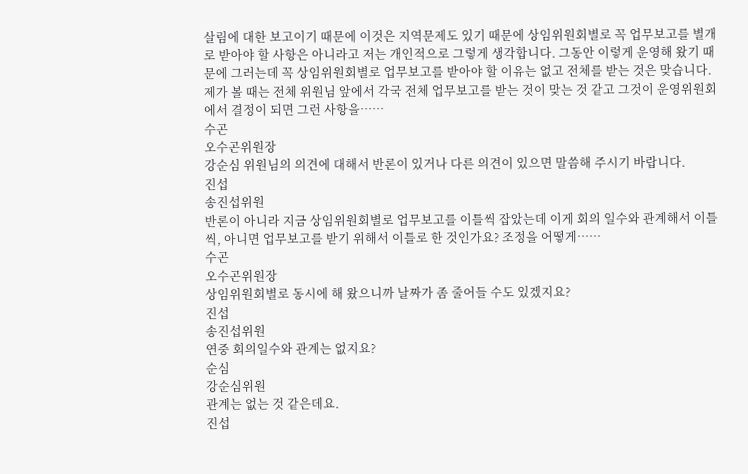살림에 대한 보고이기 때문에 이것은 지역문제도 있기 때문에 상임위원회별로 꼭 업무보고를 별개로 받아야 할 사항은 아니라고 저는 개인적으로 그렇게 생각합니다. 그동안 이렇게 운영해 왔기 때문에 그러는데 꼭 상임위원회별로 업무보고를 받아야 할 이유는 없고 전체를 받는 것은 맞습니다. 제가 볼 때는 전체 위원님 앞에서 각국 전체 업무보고를 받는 것이 맞는 것 같고 그것이 운영위원회에서 결정이 되면 그런 사항을……
수곤
오수곤위원장
강순심 위원님의 의견에 대해서 반론이 있거나 다른 의견이 있으면 말씀해 주시기 바랍니다.
진섭
송진섭위원
반론이 아니라 지금 상임위원회별로 업무보고를 이틀씩 잡았는데 이게 회의 일수와 관계해서 이틀씩, 아니면 업무보고를 받기 위해서 이틀로 한 것인가요? 조정을 어떻게……
수곤
오수곤위원장
상임위원회별로 동시에 해 왔으니까 날짜가 좀 줄어들 수도 있겠지요?
진섭
송진섭위원
연중 회의일수와 관계는 없지요?
순심
강순심위원
관계는 없는 것 같은데요.
진섭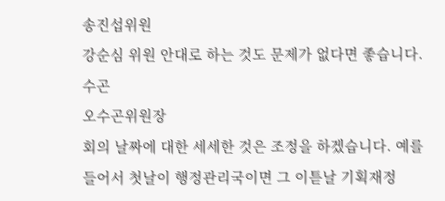송진섭위원
강순심 위원 안대로 하는 것도 문제가 없다면 좋습니다.
수곤
오수곤위원장
회의 날짜에 대한 세세한 것은 조정을 하겠습니다. 예를 들어서 첫날이 행정관리국이면 그 이튿날 기획재정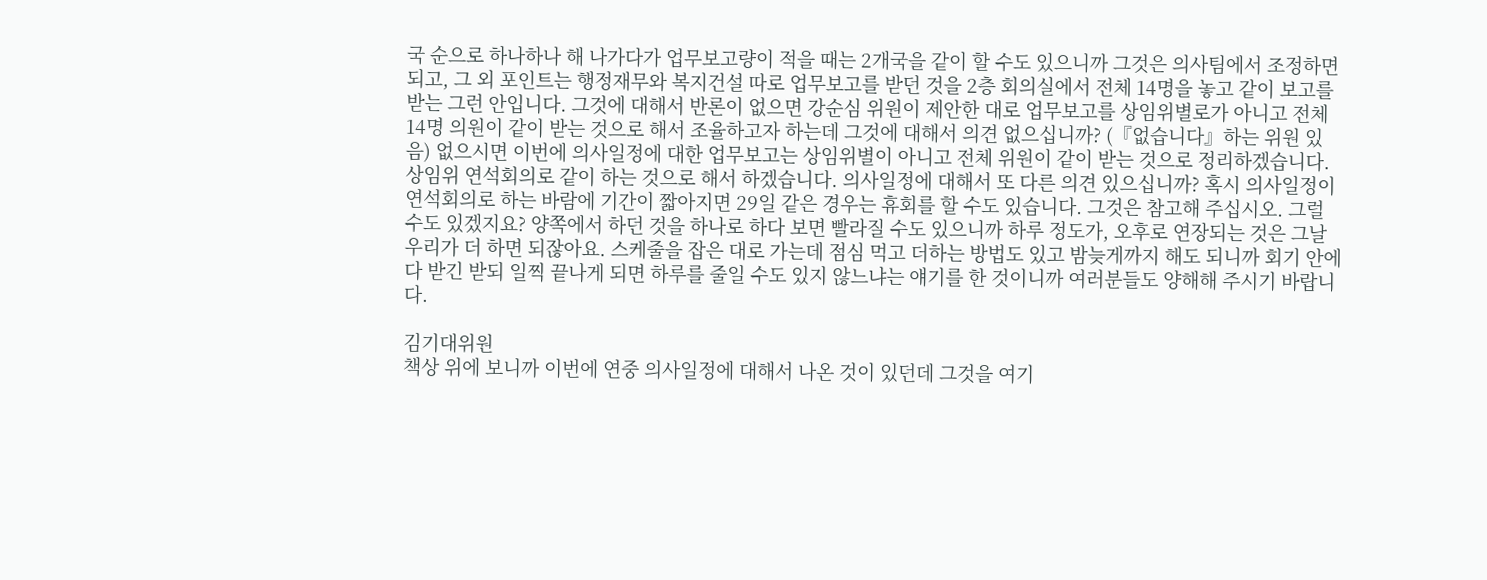국 순으로 하나하나 해 나가다가 업무보고량이 적을 때는 2개국을 같이 할 수도 있으니까 그것은 의사팀에서 조정하면 되고, 그 외 포인트는 행정재무와 복지건설 따로 업무보고를 받던 것을 2층 회의실에서 전체 14명을 놓고 같이 보고를 받는 그런 안입니다. 그것에 대해서 반론이 없으면 강순심 위원이 제안한 대로 업무보고를 상임위별로가 아니고 전체 14명 의원이 같이 받는 것으로 해서 조율하고자 하는데 그것에 대해서 의견 없으십니까? (『없습니다』하는 위원 있음) 없으시면 이번에 의사일정에 대한 업무보고는 상임위별이 아니고 전체 위원이 같이 받는 것으로 정리하겠습니다. 상임위 연석회의로 같이 하는 것으로 해서 하겠습니다. 의사일정에 대해서 또 다른 의견 있으십니까? 혹시 의사일정이 연석회의로 하는 바람에 기간이 짧아지면 29일 같은 경우는 휴회를 할 수도 있습니다. 그것은 참고해 주십시오. 그럴 수도 있겠지요? 양쪽에서 하던 것을 하나로 하다 보면 빨라질 수도 있으니까 하루 정도가, 오후로 연장되는 것은 그날 우리가 더 하면 되잖아요. 스케줄을 잡은 대로 가는데 점심 먹고 더하는 방법도 있고 밤늦게까지 해도 되니까 회기 안에 다 받긴 받되 일찍 끝나게 되면 하루를 줄일 수도 있지 않느냐는 얘기를 한 것이니까 여러분들도 양해해 주시기 바랍니다.

김기대위원
책상 위에 보니까 이번에 연중 의사일정에 대해서 나온 것이 있던데 그것을 여기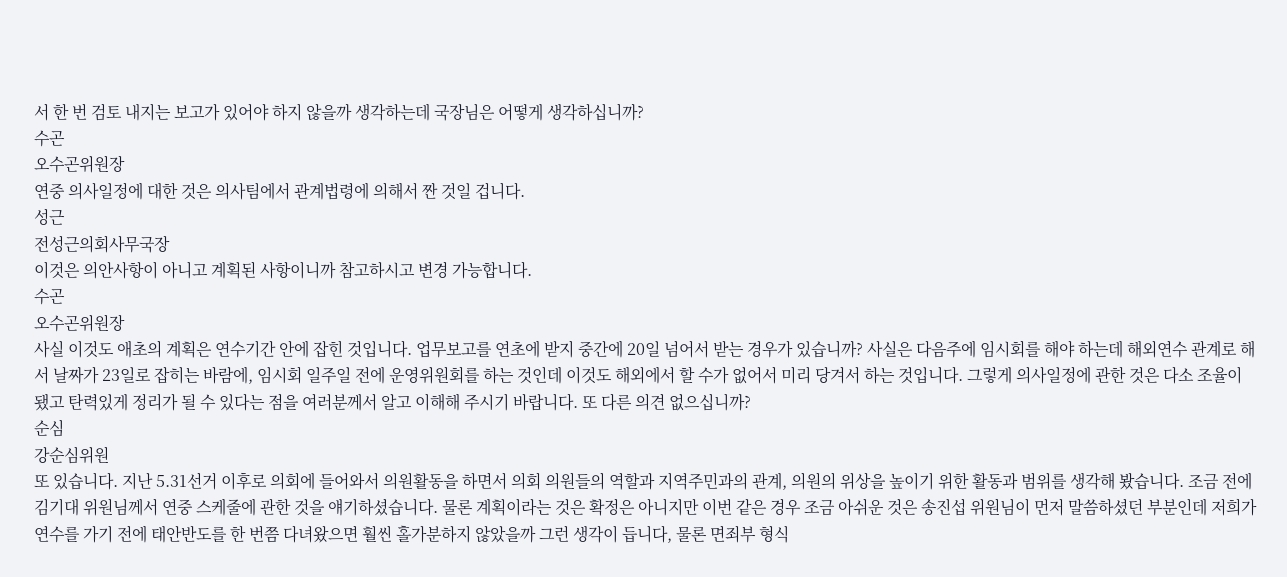서 한 번 검토 내지는 보고가 있어야 하지 않을까 생각하는데 국장님은 어떻게 생각하십니까?
수곤
오수곤위원장
연중 의사일정에 대한 것은 의사팀에서 관계법령에 의해서 짠 것일 겁니다.
성근
전성근의회사무국장
이것은 의안사항이 아니고 계획된 사항이니까 참고하시고 변경 가능합니다.
수곤
오수곤위원장
사실 이것도 애초의 계획은 연수기간 안에 잡힌 것입니다. 업무보고를 연초에 받지 중간에 20일 넘어서 받는 경우가 있습니까? 사실은 다음주에 임시회를 해야 하는데 해외연수 관계로 해서 날짜가 23일로 잡히는 바람에, 임시회 일주일 전에 운영위원회를 하는 것인데 이것도 해외에서 할 수가 없어서 미리 당겨서 하는 것입니다. 그렇게 의사일정에 관한 것은 다소 조율이 됐고 탄력있게 정리가 될 수 있다는 점을 여러분께서 알고 이해해 주시기 바랍니다. 또 다른 의견 없으십니까?
순심
강순심위원
또 있습니다. 지난 5.31선거 이후로 의회에 들어와서 의원활동을 하면서 의회 의원들의 역할과 지역주민과의 관계, 의원의 위상을 높이기 위한 활동과 범위를 생각해 봤습니다. 조금 전에 김기대 위원님께서 연중 스케줄에 관한 것을 얘기하셨습니다. 물론 계획이라는 것은 확정은 아니지만 이번 같은 경우 조금 아쉬운 것은 송진섭 위원님이 먼저 말씀하셨던 부분인데 저희가 연수를 가기 전에 태안반도를 한 번쯤 다녀왔으면 훨씬 홀가분하지 않았을까 그런 생각이 듭니다, 물론 면죄부 형식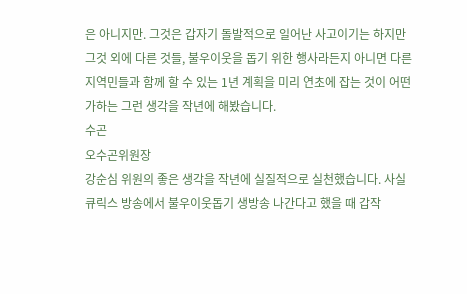은 아니지만. 그것은 갑자기 돌발적으로 일어난 사고이기는 하지만 그것 외에 다른 것들, 불우이웃을 돕기 위한 행사라든지 아니면 다른 지역민들과 함께 할 수 있는 1년 계획을 미리 연초에 잡는 것이 어떤가하는 그런 생각을 작년에 해봤습니다.
수곤
오수곤위원장
강순심 위원의 좋은 생각을 작년에 실질적으로 실천했습니다. 사실 큐릭스 방송에서 불우이웃돕기 생방송 나간다고 했을 때 갑작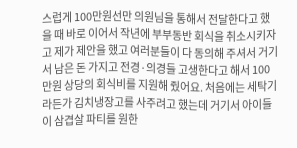스럽게 100만원선만 의원님을 통해서 전달한다고 했을 때 바로 이어서 작년에 부부동반 회식을 취소시키자고 제가 제안을 했고 여러분들이 다 동의해 주셔서 거기서 남은 돈 가지고 전경·의경들 고생한다고 해서 100만원 상당의 회식비를 지원해 줬어요. 처음에는 세탁기라든가 김치냉장고를 사주려고 했는데 거기서 아이들이 삼겹살 파티를 원한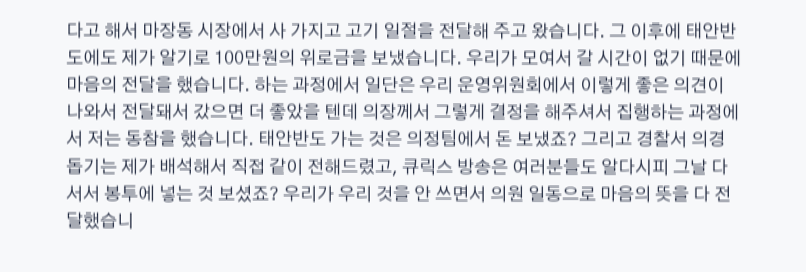다고 해서 마장동 시장에서 사 가지고 고기 일절을 전달해 주고 왔습니다. 그 이후에 태안반도에도 제가 알기로 100만원의 위로금을 보냈습니다. 우리가 모여서 갈 시간이 없기 때문에 마음의 전달을 했습니다. 하는 과정에서 일단은 우리 운영위원회에서 이렇게 좋은 의견이 나와서 전달돼서 갔으면 더 좋았을 텐데 의장께서 그렇게 결정을 해주셔서 집행하는 과정에서 저는 동참을 했습니다. 태안반도 가는 것은 의정팀에서 돈 보냈죠? 그리고 경찰서 의경 돕기는 제가 배석해서 직접 같이 전해드렸고, 큐릭스 방송은 여러분들도 알다시피 그날 다 서서 봉투에 넣는 것 보셨죠? 우리가 우리 것을 안 쓰면서 의원 일동으로 마음의 뜻을 다 전달했습니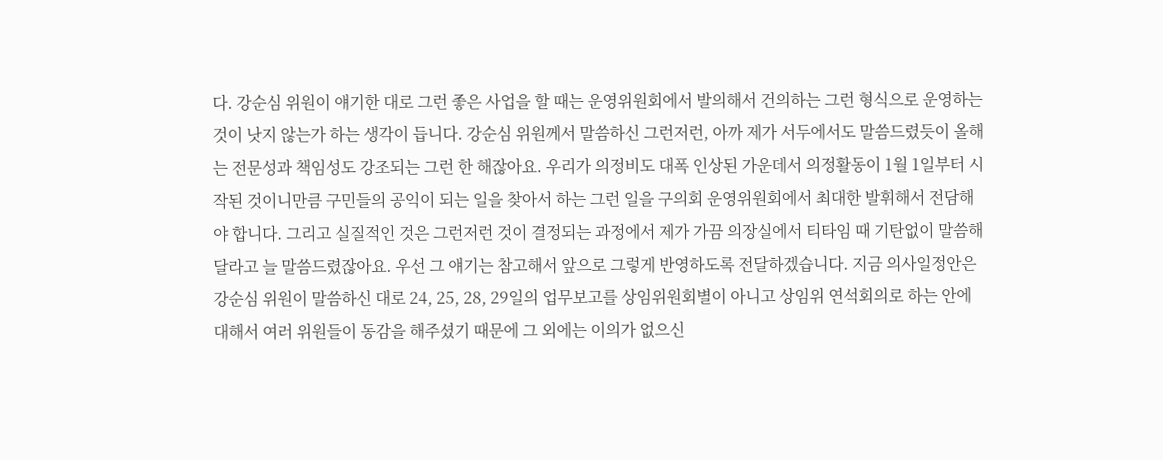다. 강순심 위원이 얘기한 대로 그런 좋은 사업을 할 때는 운영위원회에서 발의해서 건의하는 그런 형식으로 운영하는 것이 낫지 않는가 하는 생각이 듭니다. 강순심 위원께서 말씀하신 그런저런, 아까 제가 서두에서도 말씀드렸듯이 올해는 전문성과 책임성도 강조되는 그런 한 해잖아요. 우리가 의정비도 대폭 인상된 가운데서 의정활동이 1월 1일부터 시작된 것이니만큼 구민들의 공익이 되는 일을 찾아서 하는 그런 일을 구의회 운영위원회에서 최대한 발휘해서 전담해야 합니다. 그리고 실질적인 것은 그런저런 것이 결정되는 과정에서 제가 가끔 의장실에서 티타임 때 기탄없이 말씀해 달라고 늘 말씀드렸잖아요. 우선 그 얘기는 참고해서 앞으로 그렇게 반영하도록 전달하겠습니다. 지금 의사일정안은 강순심 위원이 말씀하신 대로 24, 25, 28, 29일의 업무보고를 상임위원회별이 아니고 상임위 연석회의로 하는 안에 대해서 여러 위원들이 동감을 해주셨기 때문에 그 외에는 이의가 없으신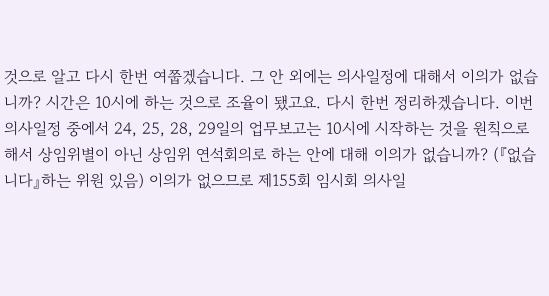것으로 알고 다시 한번 여쭙겠습니다. 그 안 외에는 의사일정에 대해서 이의가 없습니까? 시간은 10시에 하는 것으로 조율이 됐고요. 다시 한번 정리하겠습니다. 이번 의사일정 중에서 24, 25, 28, 29일의 업무보고는 10시에 시작하는 것을 원칙으로 해서 상임위별이 아닌 상임위 연석회의로 하는 안에 대해 이의가 없습니까? (『없습니다』하는 위원 있음) 이의가 없으므로 제155회 임시회 의사일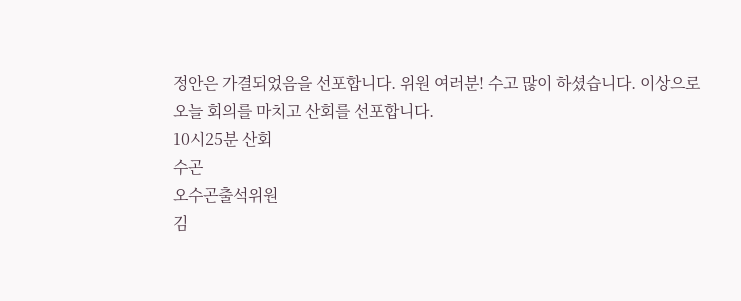정안은 가결되었음을 선포합니다. 위원 여러분! 수고 많이 하셨습니다. 이상으로 오늘 회의를 마치고 산회를 선포합니다.
10시25분 산회
수곤
오수곤출석위원
김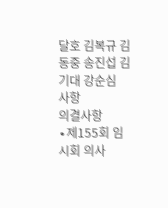달호 김복규 김동중 송진섭 김기대 강순심
사항
의결사항
∙제155회 임시회 의사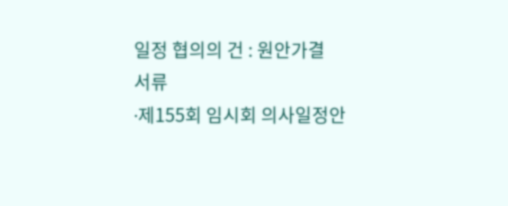일정 협의의 건 : 원안가결
서류
∙제155회 임시회 의사일정안